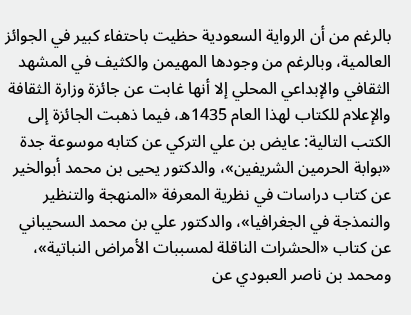بالرغم من أن الرواية السعودية حظيت باحتفاء كبير في الجوائز العالمية، وبالرغم من وجودها المهيمن والكثيف في المشهد الثقافي والإبداعي المحلي إلا أنها غابت عن جائزة وزارة الثقافة والإعلام للكتاب لهذا العام 1435ه، فيما ذهبت الجائزة إلى الكتب التالية: عايض بن علي التركي عن كتابه موسوعة جدة «بوابة الحرمين الشريفين»، والدكتور يحيى بن محمد أبوالخير عن كتاب دراسات في نظرية المعرفة «المنهجة والتنظير والنمذجة في الجغرافيا»، والدكتور علي بن محمد السحيباني عن كتاب «الحشرات الناقلة لمسببات الأمراض النباتية»، ومحمد بن ناصر العبودي عن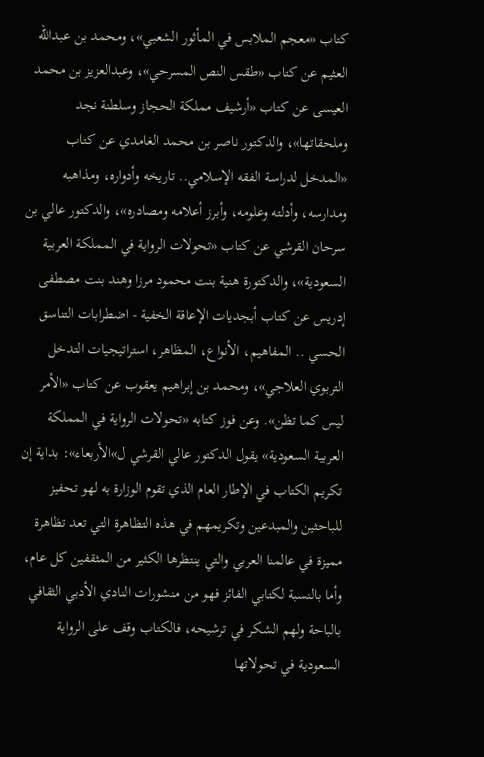كتاب «معجم الملابس في المأثور الشعبي»، ومحمد بن عبدالله العثيم عن كتاب «طقس النص المسرحي»، وعبدالعزيز بن محمد العيسى عن كتاب «أرشيف مملكة الحجاز وسلطنة نجد وملحقاتها»، والدكتور ناصر بن محمد الغامدي عن كتاب «المدخل لدراسة الفقه الإسلامي.. تاريخه وأدواره، ومذاهبه ومدارسه، وأدلته وعلومه، وأبرز أعلامه ومصادره»، والدكتور عالي بن سرحان القرشي عن كتاب «تحولات الرواية في المملكة العربية السعودية»، والدكتورة هنية بنت محمود مرزا وهند بنت مصطفى إدريس عن كتاب أبجديات الإعاقة الخفية - اضطرابات التناسق الحسي .. المفاهيم، الأنواع، المظاهر، استراتيجيات التدخل التربوي العلاجي»، ومحمد بن إبراهيم يعقوب عن كتاب «الأمر ليس كما تظن». وعن فوز كتابه «تحولات الرواية في المملكة العربية السعودية» يقول الدكتور عالي القرشي ل»الأربعاء»: بداية إن تكريم الكتاب في الإطار العام الذي تقوم الوزارة به لهو تحفيز للباحثين والمبدعين وتكريمهم في هذه التظاهرة التي تعد تظاهرة مميزة في عالمنا العربي والتي ينتظرها الكثير من المثقفين كل عام، وأما بالنسبة لكتابي الفائز فهو من منشورات النادي الأدبي الثقافي بالباحة ولهم الشكر في ترشيحه، فالكتاب وقف على الرواية السعودية في تحولاتها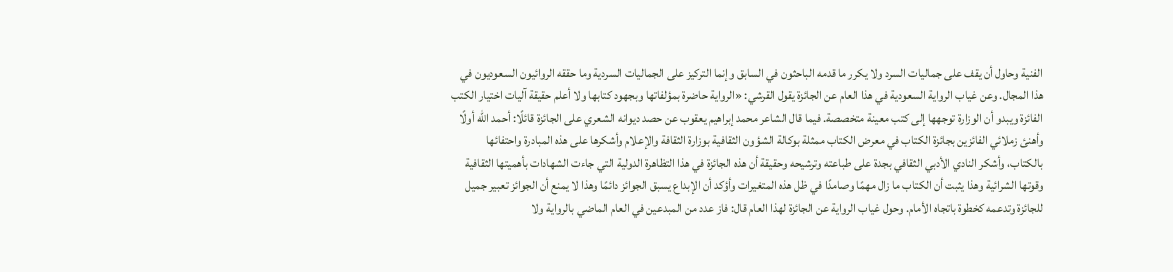الفنية وحاول أن يقف على جماليات السرد ولا يكرر ما قدمه الباحثون في السابق وإنما التركيز على الجماليات السردية وما حققه الروائيون السعوديون في هذا المجال. وعن غياب الرواية السعودية في هذا العام عن الجائزة يقول القرشي: «الرواية حاضرة بمؤلفاتها وبجهود كتابها ولا أعلم حقيقة آليات اختيار الكتب الفائزة ويبدو أن الوزارة توجهها إلى كتب معينة متخصصة. فيما قال الشاعر محمد إبراهيم يعقوب عن حصد ديوانه الشعري على الجائزة قائلًا: أحمد الله أولًا وأهنئ زملائي الفائزين بجائزة الكتاب في معرض الكتاب ممثلة بوكالة الشؤون الثقافية بوزارة الثقافة والإعلام وأشكرها على هذه المبادرة واحتفائها بالكتاب، وأشكر النادي الأدبي الثقافي بجدة على طباعته وترشيحه وحقيقة أن هذه الجائزة في هذا التظاهرة الدولية التي جاءت الشهادات بأهميتها الثقافية وقوتها الشرائية وهذا يثبت أن الكتاب ما زال مهمًا وصامدًا في ظل هذه المتغيرات وأؤكد أن الإبداع يسبق الجوائز دائمًا وهذا لا يمنع أن الجوائز تعبير جميل للجائزة وتدعمه كخطوة باتجاه الأمام. وحول غياب الرواية عن الجائزة لهذا العام قال: فاز عدد من المبدعين في العام الماضي بالرواية ولا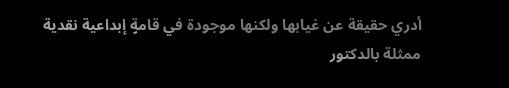أدري حقيقة عن غيابها ولكنها موجودة في قامةٍ إبداعية نقدية ممثلة بالدكتور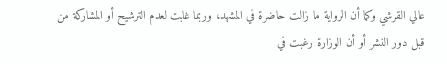عالي القرشي وكما أن الرواية ما زالت حاضرة في المشهد، وربما غابت لعدم الترشيح أو المشاركة من قبل دور النشر أو أن الوزارة رغبت في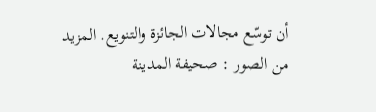أن توسّع مجالات الجائزة والتنويع. المزيد من الصور : صحيفة المدينة